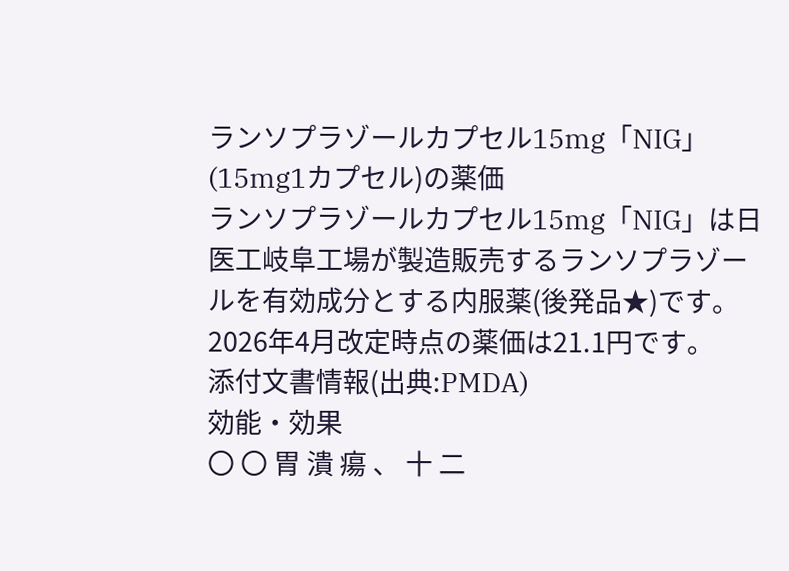ランソプラゾールカプセル15mg「NIG」(15mg1カプセル)の薬価
ランソプラゾールカプセル15mg「NIG」は日医工岐阜工場が製造販売するランソプラゾールを有効成分とする内服薬(後発品★)です。2026年4月改定時点の薬価は21.1円です。
添付文書情報(出典:PMDA)
効能・効果
〇 〇 胃 潰 瘍 、 十 二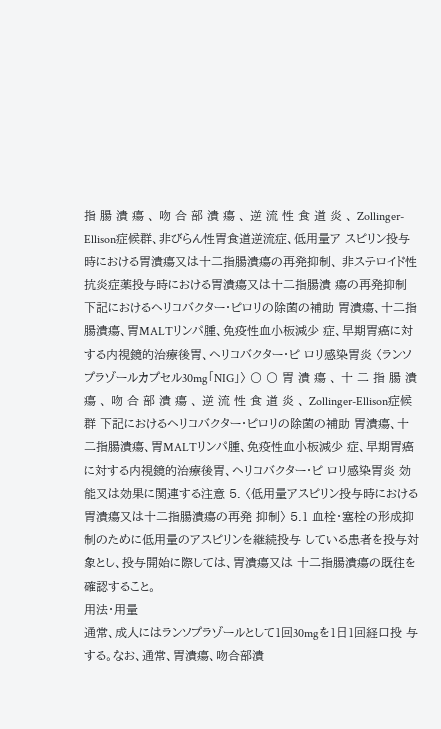指 腸 潰 瘍 、 吻 合 部 潰 瘍 、 逆 流 性 食 道 炎 、 Zollinger-Ellison症候群、非びらん性胃食道逆流症、低用量ア スピリン投与時における胃潰瘍又は十二指腸潰瘍の再発抑制、 非ステロイド性抗炎症薬投与時における胃潰瘍又は十二指腸潰 瘍の再発抑制 下記におけるヘリコバクター・ピロリの除菌の補助 胃潰瘍、十二指腸潰瘍、胃MALTリンパ腫、免疫性血小板減少 症、早期胃癌に対する内視鏡的治療後胃、ヘリコバクター・ピ ロリ感染胃炎 〈ランソプラゾールカプセル30mg「NIG」〉 〇 〇 胃 潰 瘍 、 十 二 指 腸 潰 瘍 、 吻 合 部 潰 瘍 、 逆 流 性 食 道 炎 、 Zollinger-Ellison症候群 下記におけるヘリコバクター・ピロリの除菌の補助 胃潰瘍、十二指腸潰瘍、胃MALTリンパ腫、免疫性血小板減少 症、早期胃癌に対する内視鏡的治療後胃、ヘリコバクター・ピ ロリ感染胃炎 効能又は効果に関連する注意 5. 〈低用量アスピリン投与時における胃潰瘍又は十二指腸潰瘍の再発 抑制〉 5.1 血栓・塞栓の形成抑制のために低用量のアスピリンを継続投与 している患者を投与対象とし、投与開始に際しては、胃潰瘍又は 十二指腸潰瘍の既往を確認すること。
用法・用量
通常、成人にはランソプラゾールとして1回30mgを1日1回経口投 与する。なお、通常、胃潰瘍、吻合部潰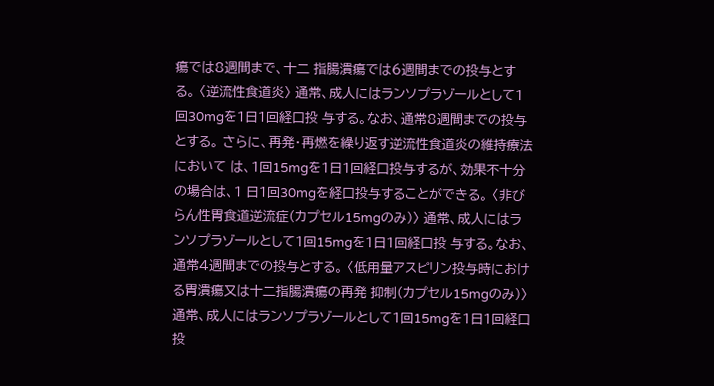瘍では8週間まで、十二 指腸潰瘍では6週間までの投与とする。 〈逆流性食道炎〉 通常、成人にはランソプラゾールとして1回30mgを1日1回経口投 与する。なお、通常8週間までの投与とする。 さらに、再発・再燃を繰り返す逆流性食道炎の維持療法において は、1回15mgを1日1回経口投与するが、効果不十分の場合は、1 日1回30mgを経口投与することができる。 〈非びらん性胃食道逆流症(カプセル15mgのみ)〉 通常、成人にはランソプラゾールとして1回15mgを1日1回経口投 与する。なお、通常4週間までの投与とする。 〈低用量アスピリン投与時における胃潰瘍又は十二指腸潰瘍の再発 抑制(カプセル15mgのみ)〉 通常、成人にはランソプラゾールとして1回15mgを1日1回経口投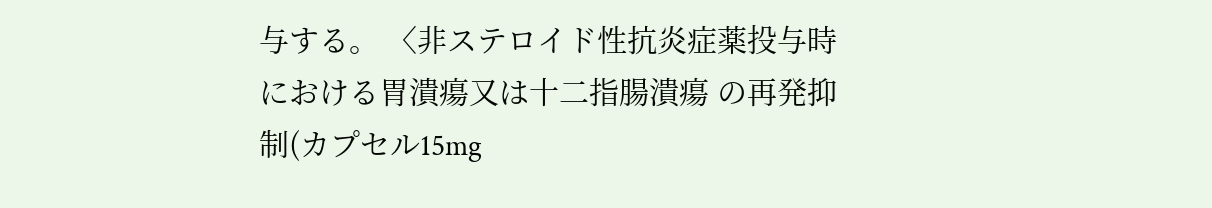与する。 〈非ステロイド性抗炎症薬投与時における胃潰瘍又は十二指腸潰瘍 の再発抑制(カプセル15mg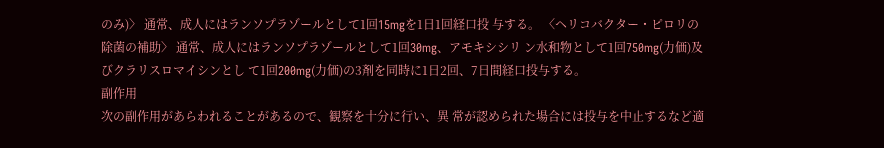のみ)〉 通常、成人にはランソプラゾールとして1回15mgを1日1回経口投 与する。 〈ヘリコバクター・ピロリの除菌の補助〉 通常、成人にはランソプラゾールとして1回30mg、アモキシシリ ン水和物として1回750mg(力価)及びクラリスロマイシンとし て1回200mg(力価)の3剤を同時に1日2回、7日間経口投与する。
副作用
次の副作用があらわれることがあるので、観察を十分に行い、異 常が認められた場合には投与を中止するなど適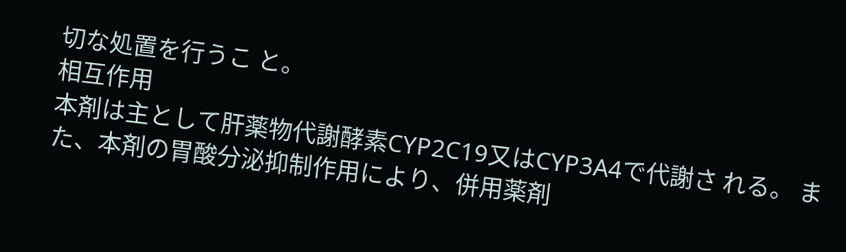切な処置を行うこ と。
相互作用
本剤は主として肝薬物代謝酵素CYP2C19又はCYP3A4で代謝さ れる。 また、本剤の胃酸分泌抑制作用により、併用薬剤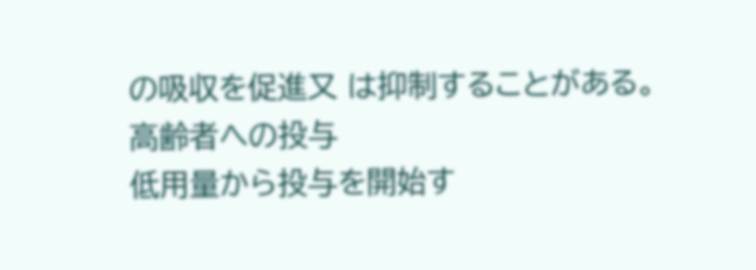の吸収を促進又 は抑制することがある。
高齢者への投与
低用量から投与を開始す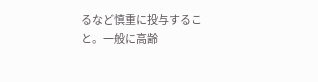るなど慎重に投与すること。一般に高齢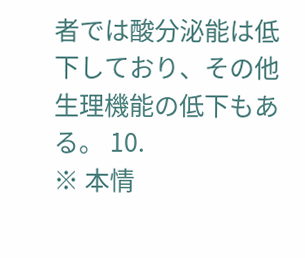者では酸分泌能は低下しており、その他生理機能の低下もある。 10.
※ 本情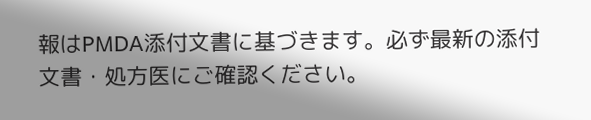報はPMDA添付文書に基づきます。必ず最新の添付文書・処方医にご確認ください。